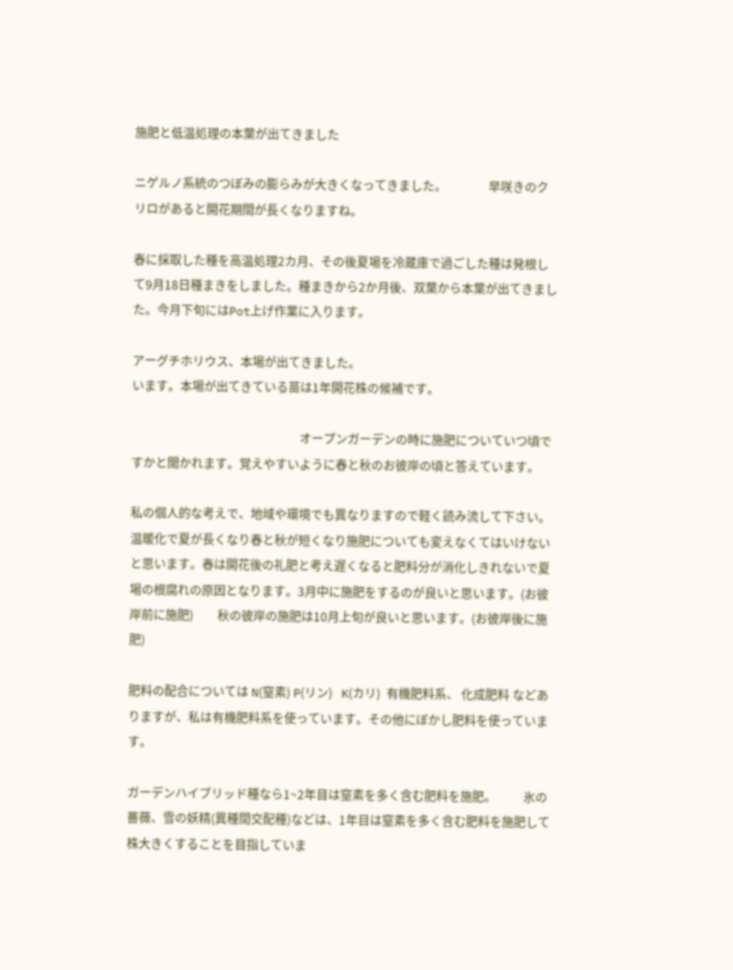施肥と低温処理の本葉が出てきました

ニゲルノ系統のつぼみの膨らみが大きくなってきました。              早咲きのクリロがあると開花期間が長くなりますね。

春に採取した種を高温処理2カ月、その後夏場を冷蔵庫で過ごした種は発根して9月18日種まきをしました。種まきから2か月後、双葉から本葉が出てきました。今月下旬にはPot上げ作業に入ります。

アーグチホリウス、本場が出てきました。
います。本場が出てきている苗は1年開花株の候補です。

                                                        オープンガーデンの時に施肥についていつ頃ですかと聞かれます。覚えやすいように春と秋のお彼岸の頃と答えています。

私の個人的な考えで、地域や環境でも異なりますので軽く読み流して下さい。     温暖化で夏が長くなり春と秋が短くなり施肥についても変えなくてはいけないと思います。春は開花後の礼肥と考え遅くなると肥料分が消化しきれないで夏場の根腐れの原因となります。3月中に施肥をするのが良いと思います。(お彼岸前に施肥)        秋の彼岸の施肥は10月上旬が良いと思います。(お彼岸後に施肥)

肥料の配合については N(窒素) P(リン)   K(カリ)  有機肥料系、 化成肥料 などありますが、私は有機肥料系を使っています。その他にぼかし肥料を使っています。

ガーデンハイブリッド種なら1~2年目は窒素を多く含む肥料を施肥。         氷の薔薇、雪の妖精(異種間交配種)などは、1年目は窒素を多く含む肥料を施肥して株大きくすることを目指していま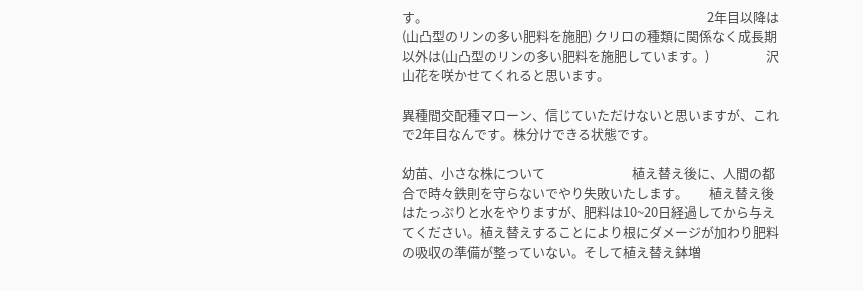す。                                                                                             2年目以降は(山凸型のリンの多い肥料を施肥) クリロの種類に関係なく成長期以外は(山凸型のリンの多い肥料を施肥しています。)                   沢山花を咲かせてくれると思います。

異種間交配種マローン、信じていただけないと思いますが、これで2年目なんです。株分けできる状態です。

幼苗、小さな株について                             植え替え後に、人間の都合で時々鉄則を守らないでやり失敗いたします。       植え替え後はたっぷりと水をやりますが、肥料は10~20日経過してから与えてください。植え替えすることにより根にダメージが加わり肥料の吸収の準備が整っていない。そして植え替え鉢増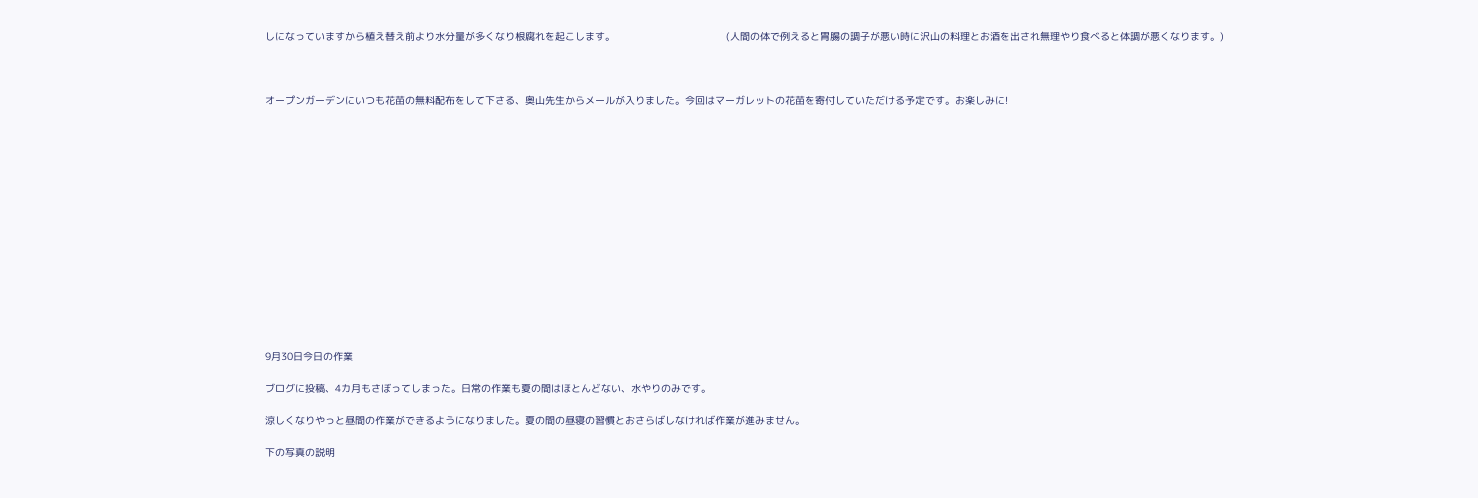しになっていますから植え替え前より水分量が多くなり根腐れを起こします。                                     (人間の体で例えると胃腸の調子が悪い時に沢山の料理とお酒を出され無理やり食べると体調が悪くなります。)



オープンガーデンにいつも花苗の無料配布をして下さる、奥山先生からメールが入りました。今回はマーガレットの花苗を寄付していただける予定です。お楽しみに!















9月30日今日の作業

ブログに投稿、4カ月もさぼってしまった。日常の作業も夏の間はほとんどない、水やりのみです。

涼しくなりやっと昼間の作業ができるようになりました。夏の間の昼寝の習慣とおさらばしなければ作業が進みません。

下の写真の説明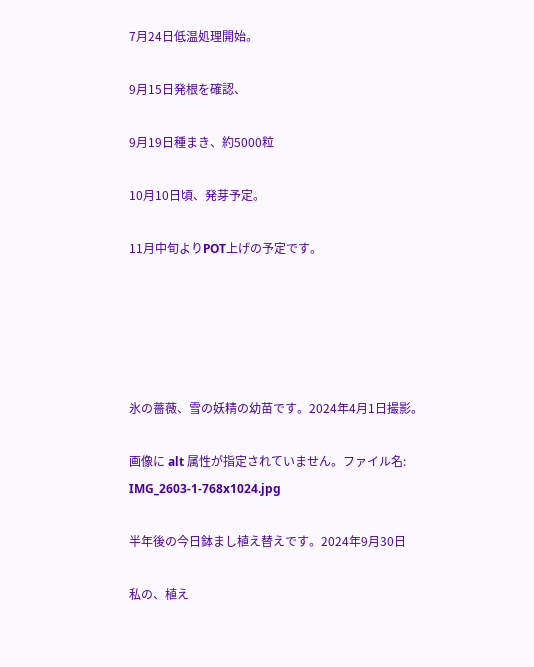7月24日低温処理開始。

9月15日発根を確認、

9月19日種まき、約5000粒

10月10日頃、発芽予定。

11月中旬よりPOT上げの予定です。





氷の薔薇、雪の妖精の幼苗です。2024年4月1日撮影。

画像に alt 属性が指定されていません。ファイル名: IMG_2603-1-768x1024.jpg

半年後の今日鉢まし植え替えです。2024年9月30日

私の、植え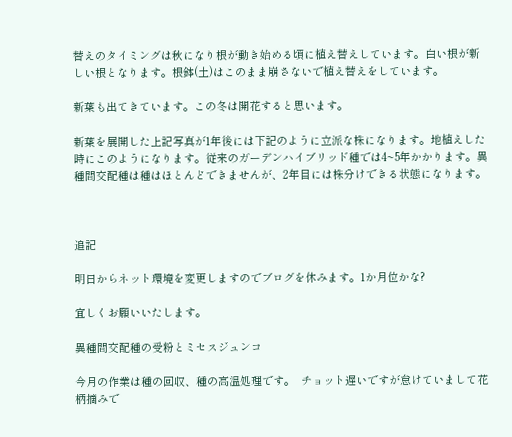替えのタイミングは秋になり根が動き始める頃に植え替えしています。白い根が新しい根となります。根鉢(土)はこのまま崩さないで植え替えをしています。

新葉も出てきています。この冬は開花すると思います。

新葉を展開した上記写真が1年後には下記のように立派な株になります。地植えした時にこのようになります。従来のガーデンハイブリッド種では4~5年かかります。異種間交配種は種はほとんどできませんが、2年目には株分けできる状態になります。



追記

明日からネット環境を変更しますのでブログを休みます。1か月位かな?

宜しくお願いいたします。

異種間交配種の受粉とミセスジュンコ

今月の作業は種の回収、種の高温処理です。  チョット遅いですが怠けていまして花柄摘みで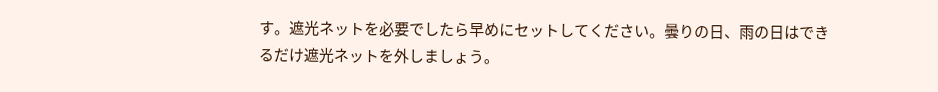す。遮光ネットを必要でしたら早めにセットしてください。曇りの日、雨の日はできるだけ遮光ネットを外しましょう。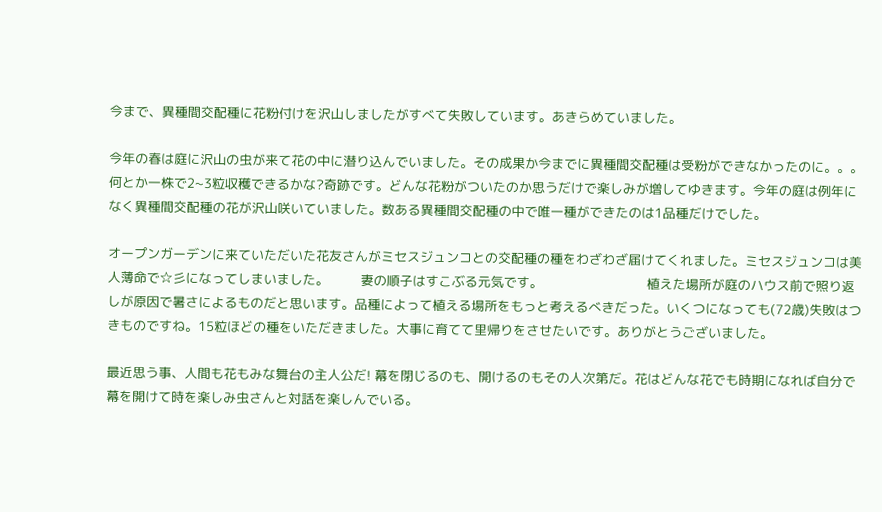今まで、異種間交配種に花粉付けを沢山しましたがすべて失敗しています。あきらめていました。

今年の春は庭に沢山の虫が来て花の中に潜り込んでいました。その成果か今までに異種間交配種は受粉ができなかったのに。。。何とか一株で2~3粒収穫できるかな?奇跡です。どんな花粉がついたのか思うだけで楽しみが増してゆきます。今年の庭は例年になく異種間交配種の花が沢山咲いていました。数ある異種間交配種の中で唯一種ができたのは1品種だけでした。

オープンガーデンに来ていただいた花友さんがミセスジュンコとの交配種の種をわざわざ届けてくれました。ミセスジュンコは美人薄命で☆彡になってしまいました。        妻の順子はすこぶる元気です。                          植えた場所が庭のハウス前で照り返しが原因で暑さによるものだと思います。品種によって植える場所をもっと考えるべきだった。いくつになっても(72歳)失敗はつきものですね。15粒ほどの種をいただきました。大事に育てて里帰りをさせたいです。ありがとうございました。

最近思う事、人間も花もみな舞台の主人公だ! 幕を閉じるのも、開けるのもその人次第だ。花はどんな花でも時期になれば自分で幕を開けて時を楽しみ虫さんと対話を楽しんでいる。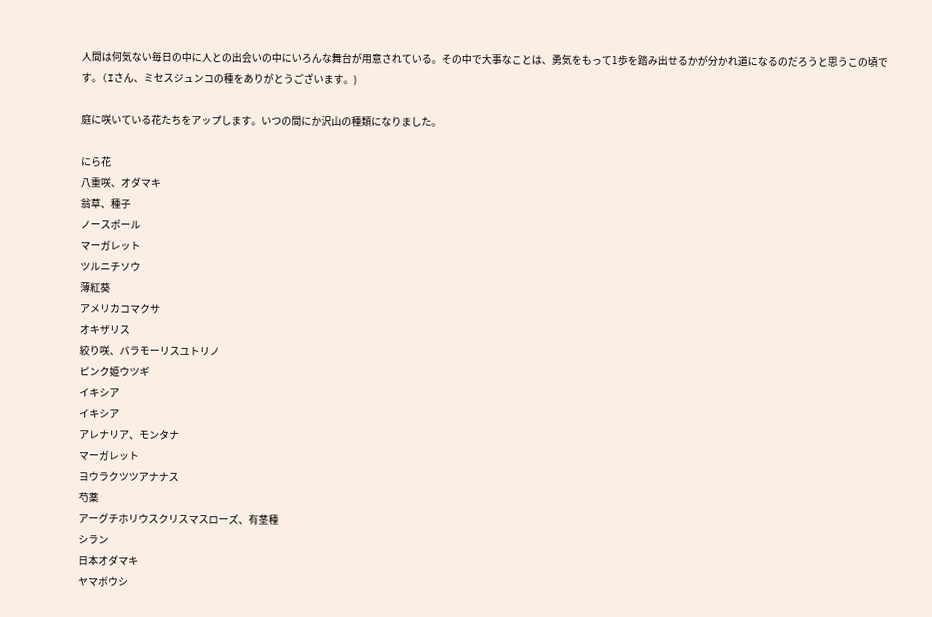人間は何気ない毎日の中に人との出会いの中にいろんな舞台が用意されている。その中で大事なことは、勇気をもって1歩を踏み出せるかが分かれ道になるのだろうと思うこの頃です。(Iさん、ミセスジュンコの種をありがとうございます。)

庭に咲いている花たちをアップします。いつの間にか沢山の種類になりました。

にら花
八重咲、オダマキ
翁草、種子
ノースポール
マーガレット
ツルニチソウ
薄紅葵
アメリカコマクサ
オキザリス
絞り咲、バラモーリスユトリノ
ピンク姫ウツギ
イキシア
イキシア
アレナリア、モンタナ
マーガレット
ヨウラクツツアナナス
芍薬
アーグチホリウスクリスマスローズ、有茎種
シラン
日本オダマキ
ヤマボウシ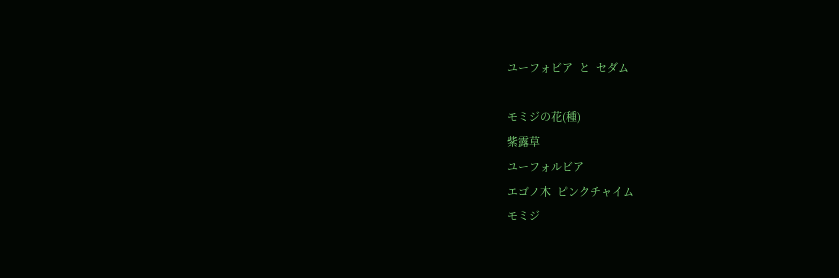ユーフォビア  と  セダム

モミジの花(種)
紫露草
ユーフォルビア
エゴノ木  ピンクチャイム
モミジ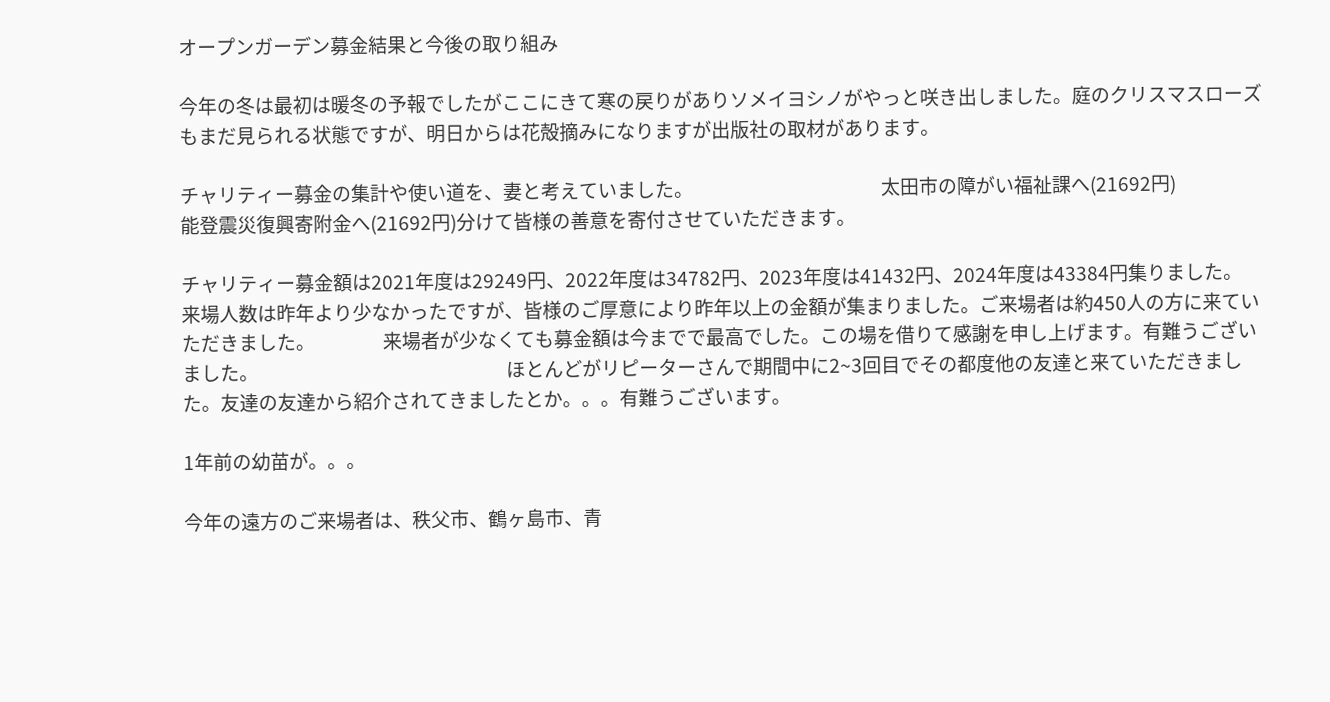オープンガーデン募金結果と今後の取り組み

今年の冬は最初は暖冬の予報でしたがここにきて寒の戻りがありソメイヨシノがやっと咲き出しました。庭のクリスマスローズもまだ見られる状態ですが、明日からは花殻摘みになりますが出版社の取材があります。

チャリティー募金の集計や使い道を、妻と考えていました。                                               太田市の障がい福祉課へ(21692円)                        能登震災復興寄附金へ(21692円)分けて皆様の善意を寄付させていただきます。

チャリティー募金額は2021年度は29249円、2022年度は34782円、2023年度は41432円、2024年度は43384円集りました。                         来場人数は昨年より少なかったですが、皆様のご厚意により昨年以上の金額が集まりました。ご来場者は約450人の方に来ていただきました。                 来場者が少なくても募金額は今までで最高でした。この場を借りて感謝を申し上げます。有難うございました。                                                              ほとんどがリピーターさんで期間中に2~3回目でその都度他の友達と来ていただきました。友達の友達から紹介されてきましたとか。。。有難うございます。

1年前の幼苗が。。。

今年の遠方のご来場者は、秩父市、鶴ヶ島市、青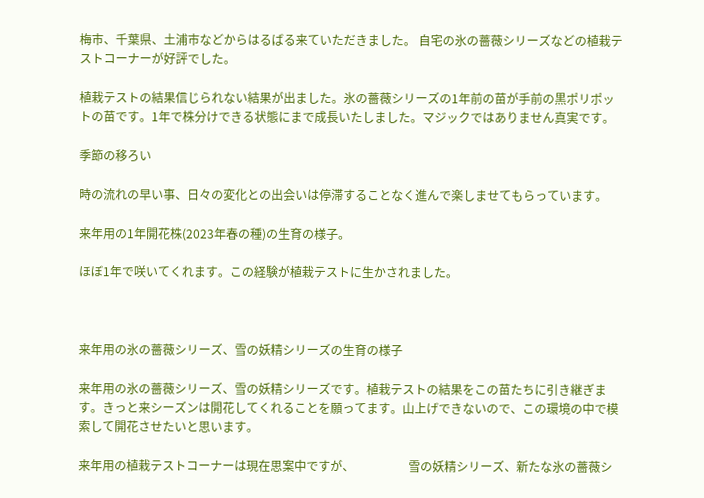梅市、千葉県、土浦市などからはるばる来ていただきました。 自宅の氷の薔薇シリーズなどの植栽テストコーナーが好評でした。

植栽テストの結果信じられない結果が出ました。氷の薔薇シリーズの1年前の苗が手前の黒ポリポットの苗です。1年で株分けできる状態にまで成長いたしました。マジックではありません真実です。

季節の移ろい

時の流れの早い事、日々の変化との出会いは停滞することなく進んで楽しませてもらっています。

来年用の1年開花株(2023年春の種)の生育の様子。

ほぼ1年で咲いてくれます。この経験が植栽テストに生かされました。



来年用の氷の薔薇シリーズ、雪の妖精シリーズの生育の様子

来年用の氷の薔薇シリーズ、雪の妖精シリーズです。植栽テストの結果をこの苗たちに引き継ぎます。きっと来シーズンは開花してくれることを願ってます。山上げできないので、この環境の中で模索して開花させたいと思います。

来年用の植栽テストコーナーは現在思案中ですが、                  雪の妖精シリーズ、新たな氷の薔薇シ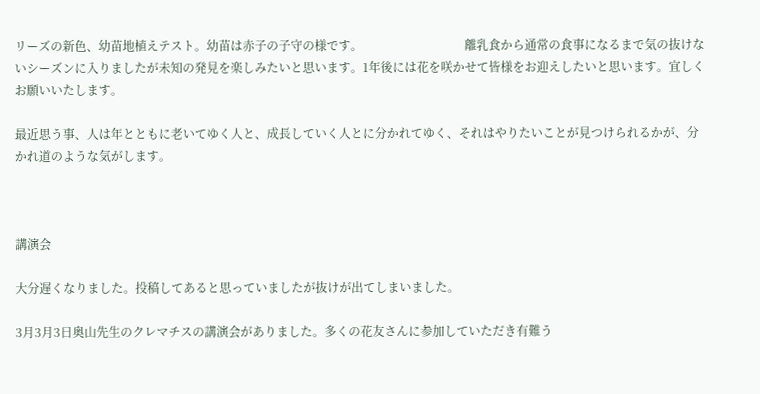リーズの新色、幼苗地植えテスト。幼苗は赤子の子守の様です。                                  離乳食から通常の食事になるまで気の抜けないシーズンに入りましたが未知の発見を楽しみたいと思います。1年後には花を咲かせて皆様をお迎えしたいと思います。宜しくお願いいたします。

最近思う事、人は年とともに老いてゆく人と、成長していく人とに分かれてゆく、それはやりたいことが見つけられるかが、分かれ道のような気がします。



講演会

大分遅くなりました。投稿してあると思っていましたが抜けが出てしまいました。

3月3月3日奥山先生のクレマチスの講演会がありました。多くの花友さんに参加していただき有難う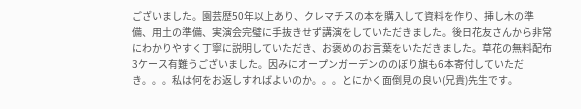ございました。園芸歴50年以上あり、クレマチスの本を購入して資料を作り、挿し木の準備、用土の準備、実演会完璧に手抜きせず講演をしていただきました。後日花友さんから非常にわかりやすく丁寧に説明していただき、お褒めのお言葉をいただきました。草花の無料配布3ケース有難うございました。因みにオープンガーデンののぼり旗も6本寄付していただき。。。私は何をお返しすればよいのか。。。とにかく面倒見の良い(兄貴)先生です。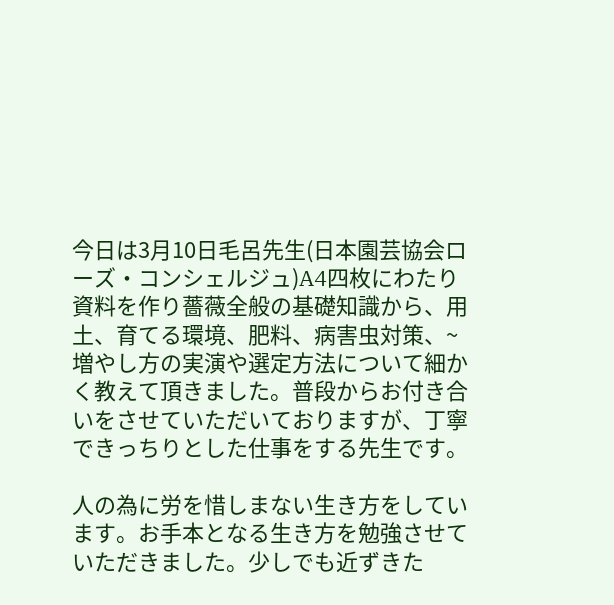今日は3月10日毛呂先生(日本園芸協会ローズ・コンシェルジュ)A4四枚にわたり資料を作り薔薇全般の基礎知識から、用土、育てる環境、肥料、病害虫対策、~増やし方の実演や選定方法について細かく教えて頂きました。普段からお付き合いをさせていただいておりますが、丁寧できっちりとした仕事をする先生です。

人の為に労を惜しまない生き方をしています。お手本となる生き方を勉強させていただきました。少しでも近ずきた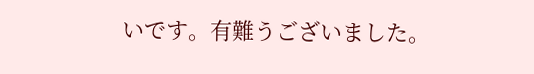いです。有難うございました。